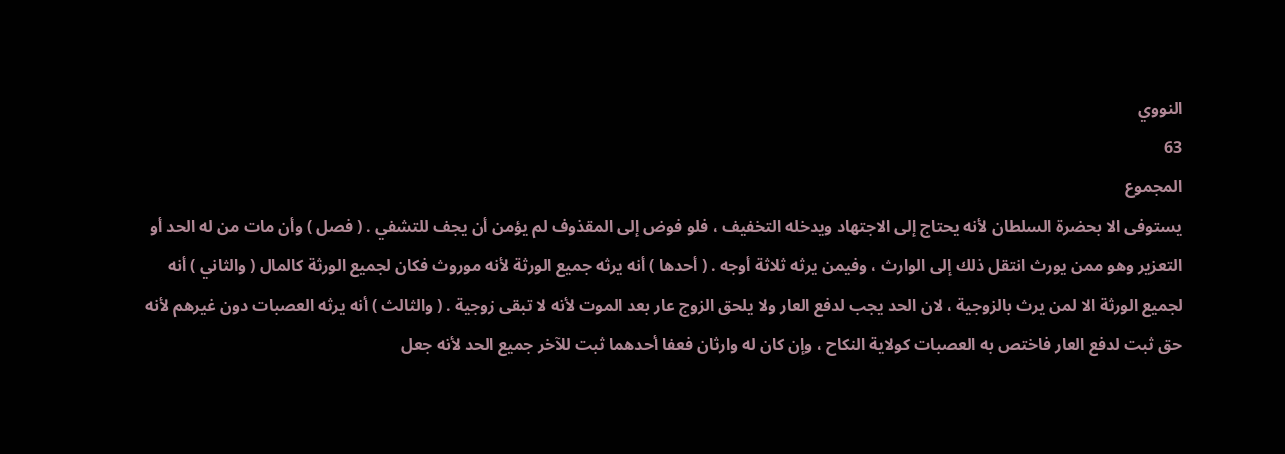النووي
63
المجموع
يستوفى الا بحضرة السلطان لأنه يحتاج إلى الاجتهاد ويدخله التخفيف ، فلو فوض إلى المقذوف لم يؤمن أن يجف للتشفي . ( فصل ) وأن مات من له الحد أو التعزير وهو ممن يورث انتقل ذلك إلى الوارث ، وفيمن يرثه ثلاثة أوجه . ( أحدها ) أنه يرثه جميع الورثة لأنه موروث فكان لجميع الورثة كالمال ( والثاني ) أنه لجميع الورثة الا لمن يرث بالزوجية ، لان الحد يجب لدفع العار ولا يلحق الزوج عار بعد الموت لأنه لا تبقى زوجية . ( والثالث ) أنه يرثه العصبات دون غيرهم لأنه حق ثبت لدفع العار فاختص به العصبات كولاية النكاح ، وإن كان له وارثان فعفا أحدهما ثبت للآخر جميع الحد لأنه جعل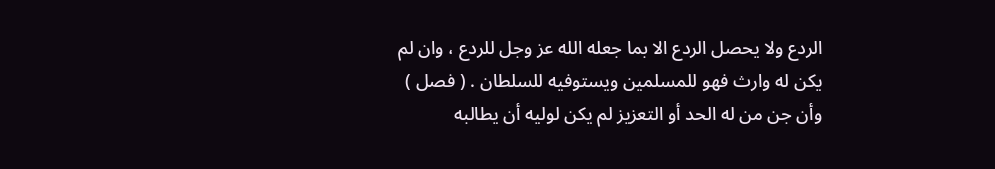الردع ولا يحصل الردع الا بما جعله الله عز وجل للردع ، وان لم يكن له وارث فهو للمسلمين ويستوفيه للسلطان . ( فصل ) وأن جن من له الحد أو التعزيز لم يكن لوليه أن يطالبه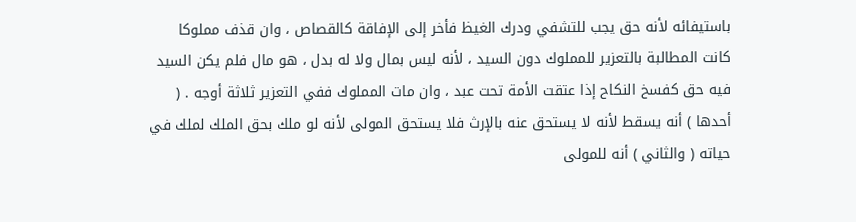باستيفائه لأنه حق يجب للتشفي ودرك الغيظ فأخر إلى الإفاقة كالقصاص ، وان قذف مملوكا كانت المطالبة بالتعزير للمملوك دون السيد ، لأنه ليس بمال ولا له بدل ، هو مال فلم يكن السيد فيه حق كفسخ النكاح إذا عتقت الأمة تحت عبد ، وان مات المملوك ففي التعزير ثلاثة أوجه . ( أحدها ) أنه يسقط لأنه لا يستحق عنه بالإرث فلا يستحق المولى لأنه لو ملك بحق الملك لملك في حياته ( والثاني ) أنه للمولى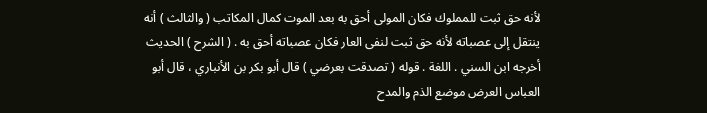لأنه حق ثبت للمملوك فكان المولى أحق به بعد الموت كمال المكاتب ( والثالث ) أنه ينتقل إلى عصباته لأنه حق ثبت لنفى العار فكان عصباته أحق به . ( الشرح ) الحديث أخرجه ابن السني . اللغة . قوله ( تصدقت بعرضي ) قال أبو بكر بن الأنباري ، قال أبو العباس العرض موضع الذم والمدح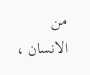من الانسان ،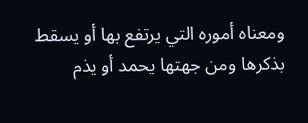ومعناه أموره التي يرتفع بها أو يسقط بذكرها ومن جهتها يحمد أو يذم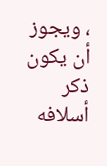، ويجوز أن يكون ذكر أسلافه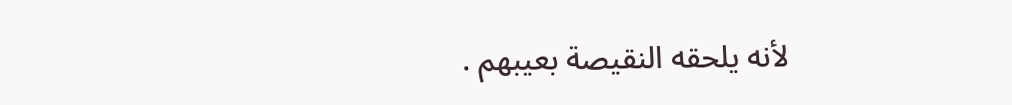لأنه يلحقه النقيصة بعيبهم .